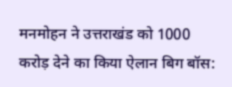मनमोहन ने उत्तराखंड को 1000 करोड़ देने का किया ऐलान बिग बॉस: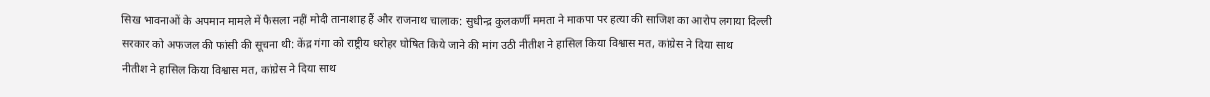सिख भावनाओं के अपमान मामले में फैसला नहीं मोदी तानाशाह हैं और राजनाथ चालाक: सुधीन्द्र कुलकर्णी ममता ने माकपा पर हत्या की साजिश का आरोप लगाया दिल्ली सरकार को अफजल की फांसी की सूचना थी: केंद्र गंगा को राष्ट्रीय धरोहर घोषित किये जाने की मांग उठी नीतीश ने हासिल किया विश्वास मत, कांग्रेस ने दिया साथ
नीतीश ने हासिल किया विश्वास मत, कांग्रेस ने दिया साथ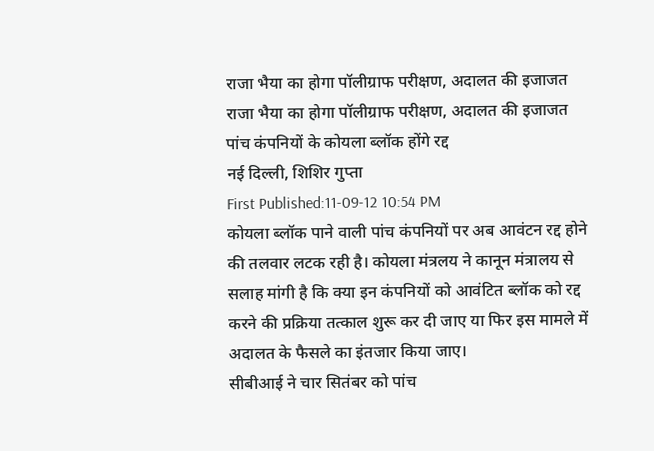राजा भैया का होगा पॉलीग्राफ परीक्षण, अदालत की इजाजत राजा भैया का होगा पॉलीग्राफ परीक्षण, अदालत की इजाजत
पांच कंपनियों के कोयला ब्लॉक होंगे रद्द
नई दिल्ली, शिशिर गुप्ता
First Published:11-09-12 10:54 PM
कोयला ब्लॉक पाने वाली पांच कंपनियों पर अब आवंटन रद्द होने की तलवार लटक रही है। कोयला मंत्रलय ने कानून मंत्रालय से सलाह मांगी है कि क्या इन कंपनियों को आवंटित ब्लॉक को रद्द करने की प्रक्रिया तत्काल शुरू कर दी जाए या फिर इस मामले में अदालत के फैसले का इंतजार किया जाए।
सीबीआई ने चार सितंबर को पांच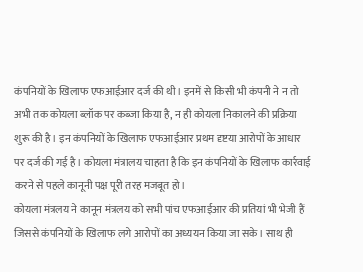कंपनियों के खिलाफ एफआईआर दर्ज की थी। इनमें से किसी भी कंपनी ने न तो अभी तक कोयला ब्लॉक पर कब्जा किया है, न ही कोयला निकालने की प्रक्रिया शुरू की है। इन कंपनियों के खिलाफ एफआईआर प्रथम दृष्टया आरोपों के आधार पर दर्ज की गई है। कोयला मंत्रालय चाहता है कि इन कंपनियों के खिलाफ कार्रवाई करने से पहले कानूनी पक्ष पूरी तरह मजबूत हो।
कोयला मंत्रलय ने कानून मंत्रलय को सभी पांच एफआईआर की प्रतियां भी भेजी हैं जिससे कंपनियों के खिलाफ लगे आरोपों का अध्ययन किया जा सके। साथ ही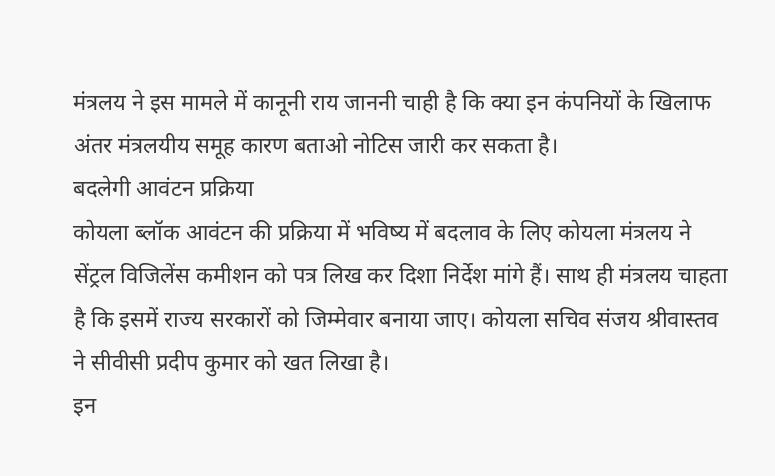मंत्रलय ने इस मामले में कानूनी राय जाननी चाही है कि क्या इन कंपनियों के खिलाफ अंतर मंत्रलयीय समूह कारण बताओ नोटिस जारी कर सकता है।
बदलेगी आवंटन प्रक्रिया
कोयला ब्लॉक आवंटन की प्रक्रिया में भविष्य में बदलाव के लिए कोयला मंत्रलय ने सेंट्रल विजिलेंस कमीशन को पत्र लिख कर दिशा निर्देश मांगे हैं। साथ ही मंत्रलय चाहता है कि इसमें राज्य सरकारों को जिम्मेवार बनाया जाए। कोयला सचिव संजय श्रीवास्तव ने सीवीसी प्रदीप कुमार को खत लिखा है।
इन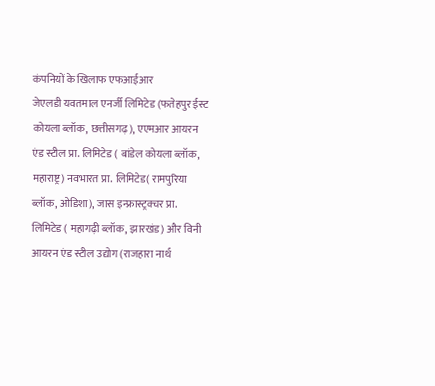कंपनियों के खिलाफ एफआईआर
जेएलडी यवतमाल एनर्जी लिमिटेड (फतेहपुर ईस्ट कोयला ब्लॉक, छत्तीसगढ़), एएमआर आयरन एंड स्टील प्रा. लिमिटेड ( बांडेल कोयला ब्लॉक, महाराष्ट्र) नवभारत प्रा. लिमिटेड( रामपुरिया ब्लॉक, ओडिशा), जास इन्फ्रास्ट्रक्चर प्रा. लिमिटेड ( महागढ़ी ब्लॉक, झारखंड) और विनी आयरन एंड स्टील उद्योग (राजहारा नार्थ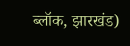ब्लॉक, झारखंड)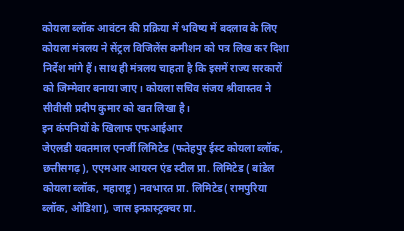कोयला ब्लॉक आवंटन की प्रक्रिया में भविष्य में बदलाव के लिए कोयला मंत्रलय ने सेंट्रल विजिलेंस कमीशन को पत्र लिख कर दिशा निर्देश मांगे हैं। साथ ही मंत्रलय चाहता है कि इसमें राज्य सरकारों को जिम्मेवार बनाया जाए। कोयला सचिव संजय श्रीवास्तव ने सीवीसी प्रदीप कुमार को खत लिखा है।
इन कंपनियों के खिलाफ एफआईआर
जेएलडी यवतमाल एनर्जी लिमिटेड (फतेहपुर ईस्ट कोयला ब्लॉक, छत्तीसगढ़), एएमआर आयरन एंड स्टील प्रा. लिमिटेड ( बांडेल कोयला ब्लॉक, महाराष्ट्र) नवभारत प्रा. लिमिटेड( रामपुरिया ब्लॉक, ओडिशा), जास इन्फ्रास्ट्रक्चर प्रा.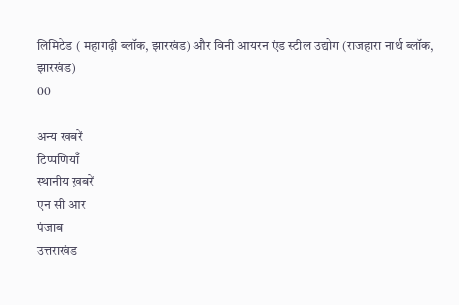लिमिटेड ( महागढ़ी ब्लॉक, झारखंड) और विनी आयरन एंड स्टील उद्योग (राजहारा नार्थ ब्लॉक, झारखंड)
00

अन्य खबरें
टिप्पणियाँ
स्थानीय ख़बरें
एन सी आर
पंजाब
उत्तराखंड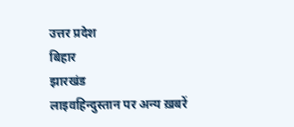उत्तर प्रदेश
बिहार
झारखंड
लाइवहिन्दुस्तान पर अन्य ख़बरें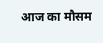आज का मौसम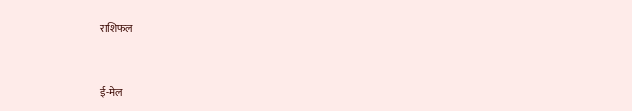राशिफल



ई-मेल